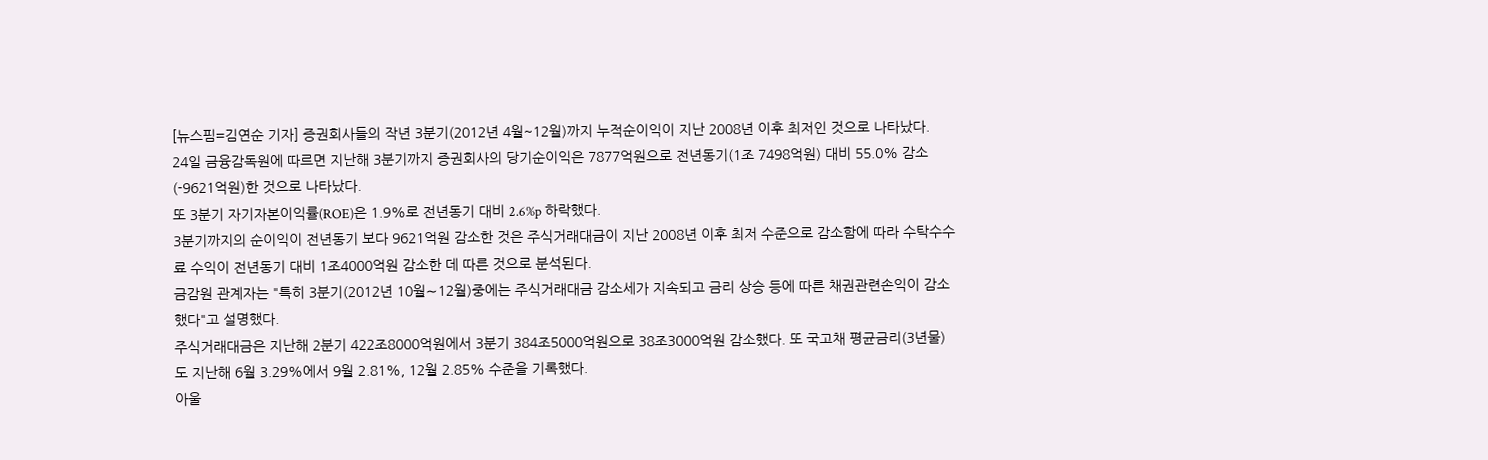[뉴스핌=김연순 기자] 증권회사들의 작년 3분기(2012년 4월~12월)까지 누적순이익이 지난 2008년 이후 최저인 것으로 나타났다.
24일 금융감독원에 따르면 지난해 3분기까지 증권회사의 당기순이익은 7877억원으로 전년동기(1조 7498억원) 대비 55.0% 감소(-9621억원)한 것으로 나타났다.
또 3분기 자기자본이익률(ROE)은 1.9%로 전년동기 대비 2.6%p 하락했다.
3분기까지의 순이익이 전년동기 보다 9621억원 감소한 것은 주식거래대금이 지난 2008년 이후 최저 수준으로 감소함에 따라 수탁수수료 수익이 전년동기 대비 1조4000억원 감소한 데 따른 것으로 분석된다.
금감원 관계자는 "특히 3분기(2012년 10월∼12월)중에는 주식거래대금 감소세가 지속되고 금리 상승 등에 따른 채권관련손익이 감소했다"고 설명했다.
주식거래대금은 지난해 2분기 422조8000억원에서 3분기 384조5000억원으로 38조3000억원 감소했다. 또 국고채 평균금리(3년물)도 지난해 6월 3.29%에서 9월 2.81%, 12월 2.85% 수준을 기록했다.
아울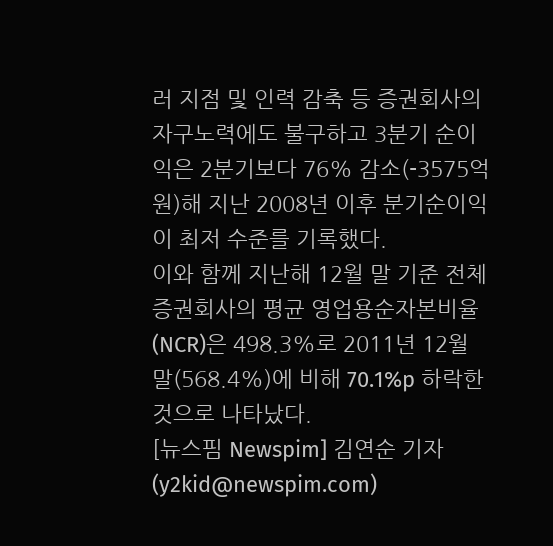러 지점 및 인력 감축 등 증권회사의 자구노력에도 불구하고 3분기 순이익은 2분기보다 76% 감소(-3575억원)해 지난 2008년 이후 분기순이익이 최저 수준를 기록했다.
이와 함께 지난해 12월 말 기준 전체 증권회사의 평균 영업용순자본비율(NCR)은 498.3%로 2011년 12월 말(568.4%)에 비해 70.1%p 하락한 것으로 나타났다.
[뉴스핌 Newspim] 김연순 기자 (y2kid@newspim.com)